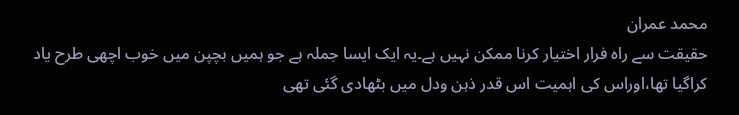محمد عمران
حقیقت سے راہ فرار اختیار کرنا ممکن نہیں ہے۔یہ ایک ایسا جملہ ہے جو ہمیں بچپن میں خوب اچھی طرح یاد کراگیا تھا،اوراس کی اہمیت اس قدر ذہن ودل میں بٹھادی گئی تھی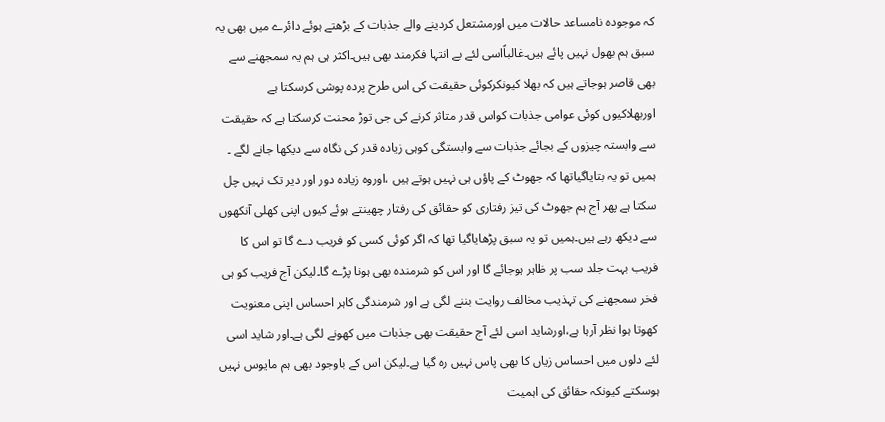کہ موجودہ نامساعد حالات میں اورمشتعل کردینے والے جذبات کے بڑھتے ہوئے دائرے میں بھی یہ سبق ہم بھول نہیں پائے ہیں۔غالباًاسی لئے بے انتہا فکرمند بھی ہیں۔اکثر ہی ہم یہ سمجھنے سے بھی قاصر ہوجاتے ہیں کہ بھلا کیونکرکوئی حقیقت کی اس طرح پردہ پوشی کرسکتا ہے اوربھلاکیوں کوئی عوامی جذبات کواس قدر متاثر کرنے کی جی توڑ محنت کرسکتا ہے کہ حقیقت سے وابستہ چیزوں کے بجائے جذبات سے وابستگی کوہی زیادہ قدر کی نگاہ سے دیکھا جانے لگے ۔ ہمیں تو یہ بتایاگیاتھا کہ جھوٹ کے پاؤں ہی نہیں ہوتے ہیں ،اوروہ زیادہ دور اور دیر تک نہیں چل سکتا ہے پھر آج ہم جھوٹ کی تیز رفتاری کو حقائق کی رفتار چھینتے ہوئے کیوں اپنی کھلی آنکھوں سے دیکھ رہے ہیں۔ہمیں تو یہ سبق پڑھایاگیا تھا کہ اگر کوئی کسی کو فریب دے گا تو اس کا فریب بہت جلد سب پر ظاہر ہوجائے گا اور اس کو شرمندہ بھی ہونا پڑے گا۔لیکن آج فریب کو ہی فخر سمجھنے کی تہذیب مخالف روایت بننے لگی ہے اور شرمندگی کاہر احساس اپنی معنویت کھوتا ہوا نظر آرہا ہے،اورشاید اسی لئے آج حقیقت بھی جذبات میں کھونے لگی ہے۔اور شاید اسی لئے دلوں میں احساس زیاں کا بھی پاس نہیں رہ گیا ہے۔لیکن اس کے باوجود بھی ہم مایوس نہیں ہوسکتے کیونکہ حقائق کی اہمیت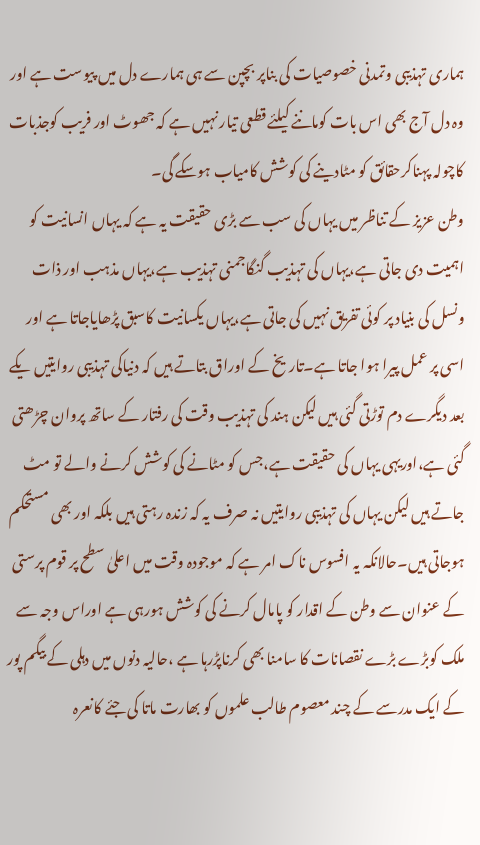ہماری تہذیبی وتمدنی خصوصیات کی بناپر بچپن سے ہی ہمارے دل میں پیوست ہے اور وہ دل آج بھی اس بات کوماننے کیلئے قطعی تیار نہیں ہے کہ جھوٹ اور فریب کوجذبات کاچولہ پہناکرحقائق کو مٹادینے کی کوشش کامیاب ہوسکے گی۔
وطن عزیز کے تناظر میں یہاں کی سب سے بڑی حقیقت یہ ہے کہ یہاں انسانیت کو اہمیت دی جاتی ہے،یہاں کی تہذیب گنگاجمنی تہذیب ہے،یہاں مذہب اور ذات ونسل کی بنیاد پر کوئی تفریق نہیں کی جاتی ہے،یہاں یکسانیت کاسبق پڑھایاجاتا ہے اور اسی پر عمل پیرا ہوا جاتا ہے۔تاریخ کے اوراق بتاتے ہیں کہ دنیاکی تہذیبی روایتیں یکے بعد دیگرے دم توڑتی گئی ہیں لیکن ہند کی تہذیب وقت کی رفتار کے ساتھ پروان چڑھتی گئی ہے،اوریہی یہاں کی حقیقت ہے،جس کو مٹانے کی کوشش کرنے والے تو مٹ جاتے ہیں لیکن یہاں کی تہذیبی روایتیں نہ صرف یہ کہ زندہ رہتی ہیں بلکہ اور بھی مستحکم ہوجاتی ہیں۔حالانکہ یہ افسوس ناک امر ہے کہ موجودہ وقت میں اعلیٰ سطح پر قوم پرستی کے عنوان سے وطن کے اقدار کو پامال کرنے کی کوشش ہورہی ہے اوراس وجہ سے ملک کوبڑے بڑے نقصانات کا سامنا بھی کرناپڑرہا ہے ،حالیہ دنوں میں دہلی کے بیگم پور کے ایک مدرسے کے چند معصوم طالب علموں کو بھارت ماتا کی جئے کانعرہ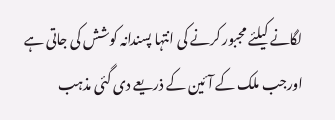لگانے کیلئے مجبور کرنے کی انتہا پسندانہ کوشش کی جاتی ہے اورجب ملک کے آئین کے ذریعے دی گئی مذہب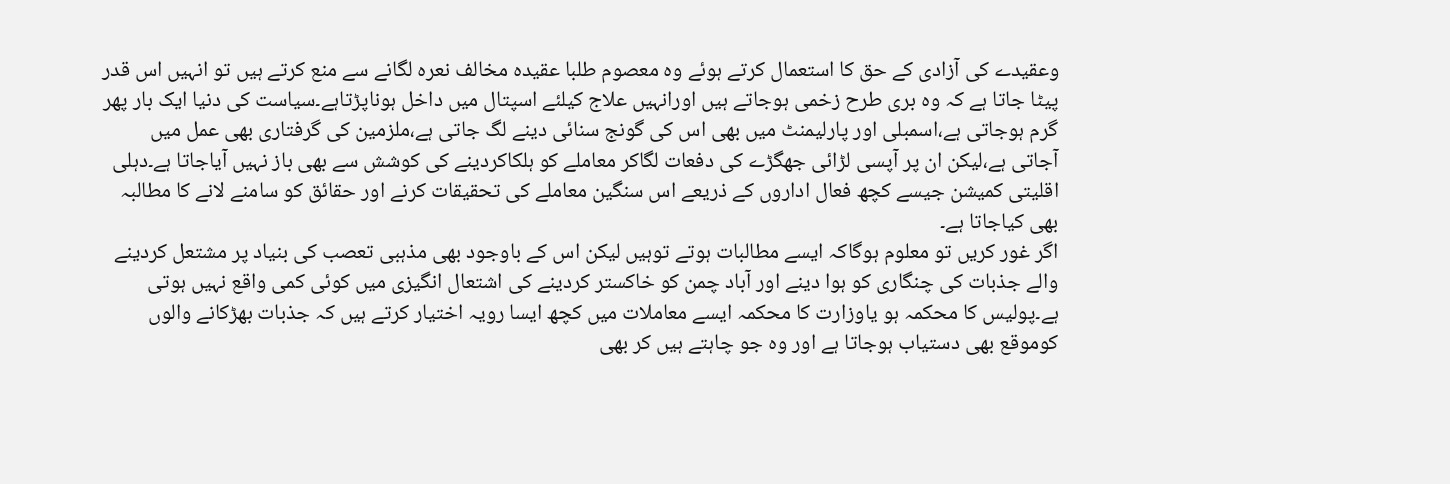وعقیدے کی آزادی کے حق کا استعمال کرتے ہوئے وہ معصوم طلبا عقیدہ مخالف نعرہ لگانے سے منع کرتے ہیں تو انہیں اس قدر پیٹا جاتا ہے کہ وہ بری طرح زخمی ہوجاتے ہیں اورانہیں علاج کیلئے اسپتال میں داخل ہوناپڑتاہے۔سیاست کی دنیا ایک بار پھر گرم ہوجاتی ہے،اسمبلی اور پارلیمنٹ میں بھی اس کی گونج سنائی دینے لگ جاتی ہے،ملزمین کی گرفتاری بھی عمل میں آجاتی ہے،لیکن ان پر آپسی لڑائی جھگڑے کی دفعات لگاکر معاملے کو ہلکاکردینے کی کوشش سے بھی باز نہیں آیاجاتا ہے۔دہلی اقلیتی کمیشن جیسے کچھ فعال اداروں کے ذریعے اس سنگین معاملے کی تحقیقات کرنے اور حقائق کو سامنے لانے کا مطالبہ بھی کیاجاتا ہے۔
اگر غور کریں تو معلوم ہوگاکہ ایسے مطالبات ہوتے توہیں لیکن اس کے باوجود بھی مذہبی تعصب کی بنیاد پر مشتعل کردینے والے جذبات کی چنگاری کو ہوا دینے اور آباد چمن کو خاکستر کردینے کی اشتعال انگیزی میں کوئی کمی واقع نہیں ہوتی ہے۔پولیس کا محکمہ ہو یاوزارت کا محکمہ ایسے معاملات میں کچھ ایسا رویہ اختیار کرتے ہیں کہ جذبات بھڑکانے والوں کوموقع بھی دستیاب ہوجاتا ہے اور وہ جو چاہتے ہیں کر بھی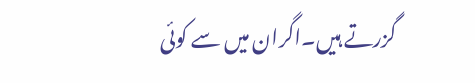گزرتے ہیں۔اگران میں سے کوئی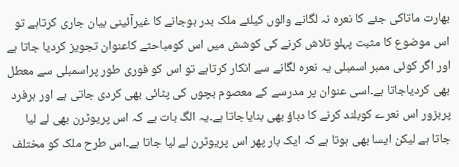بھارت ماتاکی جئے کا نعرہ نہ لگانے والوں کیلئے ملک بدر ہوجانے کا غیرآئینی بیان جاری کرتاہے تو اس موضوع کا مثبت پہلو تلاش کرنے کی کوشش میں اس کومباحثے کاعنوان تجویز کردیا جاتا ہے اور اگر کوئی ممبر اسمبلی یہ نعرہ لگانے سے انکار کرتاہے تو اس کو فوری طور پراسمبلی سے معطل بھی کردیاجاتا ہے۔اسی عنوان پر مدرسے کے معصوم بچوں کی پٹائی بھی کردی جاتی ہے اور ہرفرد پربزور اس نعرے کوبلند کرنے کا دباؤ بھی بنایاجاتا ہے۔یہ الگ بات ہے کہ اس پریوٹرن بھی لے لیا جاتا ہے لیکن ایسا بھی ہوتا ہے کہ ایک بار پھر اس پریوٹرن لے لیا جاتا ہے۔اس طرح ملک کو مختلف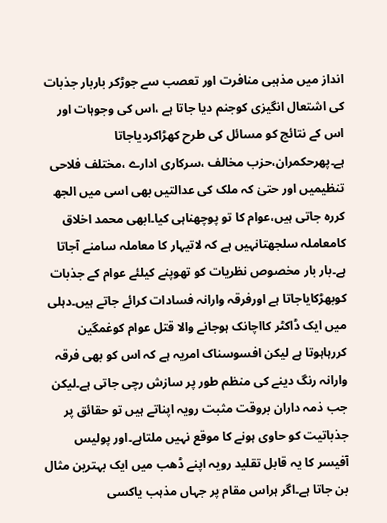انداز میں مذہبی منافرت اور تعصب سے جوڑکر باربار جذبات کی اشتعال انگیزی کوجنم دیا جاتا ہے ،اس کی وجوہات اور اس کے نتائج کو مسائل کی طرح کھڑاکردیاجاتا ہے۔پھرحکمران،حزب مخالف ،سرکاری ادارے ،مختلف فلاحی تنظیمیں اور حتیٰ کہ ملک کی عدالتیں بھی اسی میں الجھ کررہ جاتی ہیں،عوام کا تو پوچھناہی کیا۔ابھی محمد اخلاق کامعاملہ سلجھتانہیں ہے کہ لاتیہار کا معاملہ سامنے آجاتا ہے۔بار بار مخصوص نظریات کو تھوپنے کیلئے عوام کے جذبات کوبھڑکایاجاتا ہے اورفرقہ وارانہ فسادات کرائے جاتے ہیں۔دہلی میں ایک ڈاکٹر کااچانک ہوجانے والا قتل عوام کوغمگین کررہاہوتا ہے لیکن افسوسناک امریہ ہے کہ اس کو بھی فرقہ وارانہ رنگ دینے کی منظم طور پر سازش رچی جاتی ہے۔لیکن جب ذمہ داران بروقت مثبت رویہ اپناتے ہیں تو حقائق پر جذباتیت کو حاوی ہونے کا موقع نہیں ملتاہے۔اور پولیس آفیسر کا یہ قابل تقلید رویہ اپنے ڈھب میں ایک بہترین مثال بن جاتا ہے۔اگر ہراس مقام پر جہاں مذہب یاکسی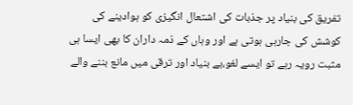تفریق کی بنیاد پر جذبات کی اشتعال انگیزی کو ہوادینے کی کوشش کی جارہی ہوتی ہے اور وہاں کے ذمہ داران کا بھی ایسا ہی مثبت رویہ رہے تو ایسے لغو،بے بنیاد اور ترقی میں مانع بننے والے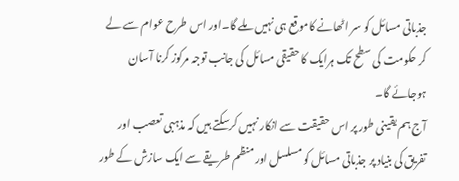جذباتی مسائل کو سر اٹھانے کاموقع ہی نہیں ملے گا۔اور اس طرح عوام سے لے کر حکومت کی سطح تک ہرایک کا حقیقی مسائل کی جانب توجہ مرکوز کرنا آسان ہوجائے گا۔
آج ہم یقینی طور پر اس حقیقت سے انکار نہیں کرسکتے ہیں کہ مذہبی تعصب اور تفریق کی بنیاد پر جذباتی مسائل کو مسلسل اور منظم طریقے سے ایک سازش کے طور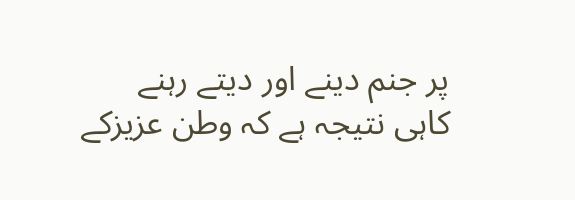پر جنم دینے اور دیتے رہنے کاہی نتیجہ ہے کہ وطن عزیزکے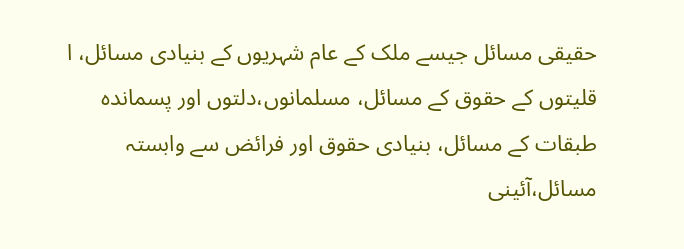حقیقی مسائل جیسے ملک کے عام شہریوں کے بنیادی مسائل، ا قلیتوں کے حقوق کے مسائل، مسلمانوں،دلتوں اور پسماندہ طبقات کے مسائل، بنیادی حقوق اور فرائض سے وابستہ مسائل،آئینی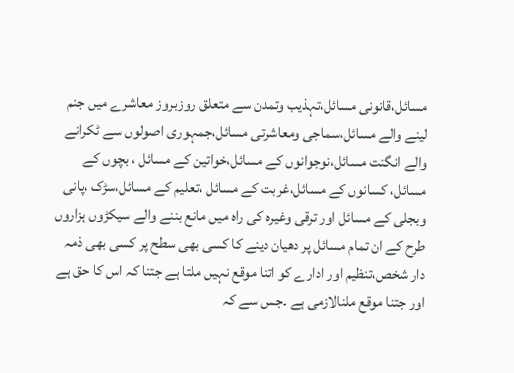مسائل،قانونی مسائل،تہذیب وتمدن سے متعلق روزبروز معاشرے میں جنم لینے والے مسائل،سماجی ومعاشرتی مسائل،جمہوری اصولوں سے ٹکرانے والے انگنت مسائل،نوجوانوں کے مسائل،خواتین کے مسائل ، بچوں کے مسائل، کسانوں کے مسائل،غربت کے مسائل ،تعلیم کے مسائل،سڑک ،پانی وبجلی کے مسائل اور ترقی وغیرہ کی راہ میں مانع بننے والے سیکڑوں ہزاروں طرح کے ان تمام مسائل پر دھیان دینے کا کسی بھی سطح پر کسی بھی ذمہ دار شخص،تنظیم اور ادارے کو اتنا موقع نہیں ملتا ہے جتنا کہ اس کا حق ہے اور جتنا موقع ملنالازمی ہے ۔جس سے کہ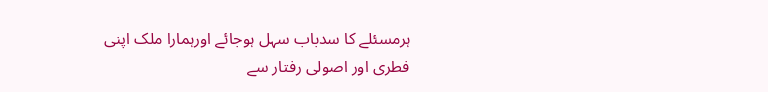ہرمسئلے کا سدباب سہل ہوجائے اورہمارا ملک اپنی فطری اور اصولی رفتار سے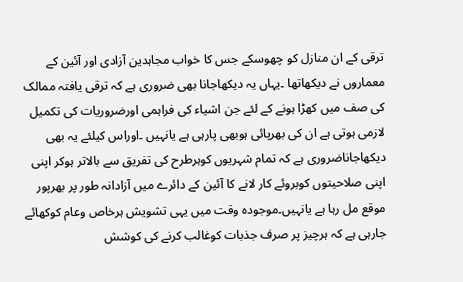ترقی کے ان منازل کو چھوسکے جس کا خواب مجاہدین آزادی اور آئین کے معماروں نے دیکھاتھا ۔یہاں یہ دیکھاجانا بھی ضروری ہے کہ ترقی یافتہ ممالک کی صف میں کھڑا ہونے کے لئے جن اشیاء کی فراہمی اورضروریات کی تکمیل لازمی ہوتی ہے ان کی بھرپائی ہوبھی پارہی ہے یانہیں ۔اوراس کیلئے یہ بھی دیکھاجاناضروری ہے کہ تمام شہریوں کوہرطرح کی تفریق سے بالاتر ہوکر اپنی اپنی صلاحیتوں کوبروئے کار لانے کا آئین کے دائرے میں آزادانہ طور پر بھرپور موقع مل رہا ہے یانہیں۔موجودہ وقت میں یہی تشویش ہرخاص وعام کوکھائے جارہی ہے کہ ہرچیز پر صرف جذبات کوغالب کرنے کی کوشش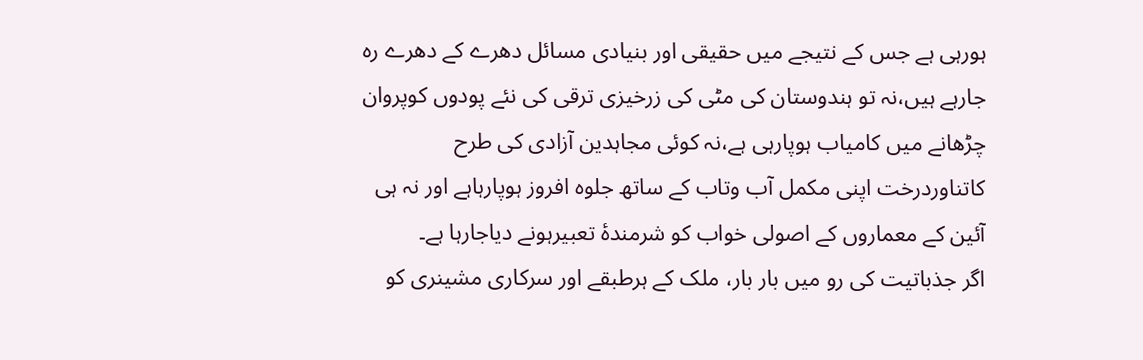ہورہی ہے جس کے نتیجے میں حقیقی اور بنیادی مسائل دھرے کے دھرے رہ جارہے ہیں،نہ تو ہندوستان کی مٹی کی زرخیزی ترقی کی نئے پودوں کوپروان چڑھانے میں کامیاب ہوپارہی ہے،نہ کوئی مجاہدین آزادی کی طرح کاتناوردرخت اپنی مکمل آب وتاب کے ساتھ جلوہ افروز ہوپارہاہے اور نہ ہی آئین کے معماروں کے اصولی خواب کو شرمندۂ تعبیرہونے دیاجارہا ہے۔
اگر جذباتیت کی رو میں بار بار، ملک کے ہرطبقے اور سرکاری مشینری کو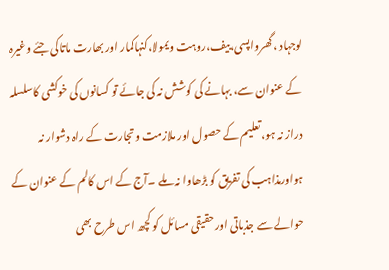لوجہاد ،گھرواپسی،بیف،روہت ویمولا،کنہاکمار اور بھارت ماتاکی جئے وغیرہ کے عنوان سے، بہانے کی کوشش نہ کی جائے تو کسانوں کی خوکشی کاسلسلہ دراز نہ ہو،تعلیم کے حصول اور ملازمت وتجارت کے راہ دشوار نہ ہواورمذاہب کی تفریق کو بڑھاوا نہ ملے ۔آج کے اس کالم کے عنوان کے حوالے سے جذباتی اور حقیقی مسائل کو کچھ اس طرح بھی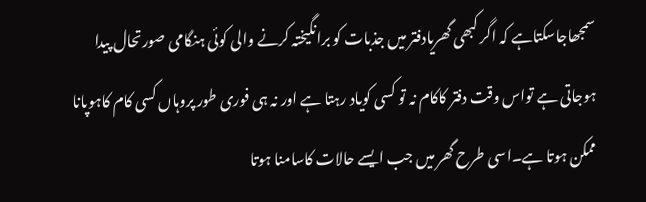سمجھاجاسکتاہے کہ اگر کبھی گھریادفتر میں جذبات کو برانگیختہ کرنے والی کوئی ہنگامی صورتحال پیدا ہوجاتی ہے تواس وقت دفتر کاکام نہ تو کسی کویاد رہتا ہے اور نہ ہی فوری طور پروہاں کسی کام کاہوپانا ممکن ہوتا ہے۔اسی طرح گھر میں جب ایسے حالات کاسامنا ہوتا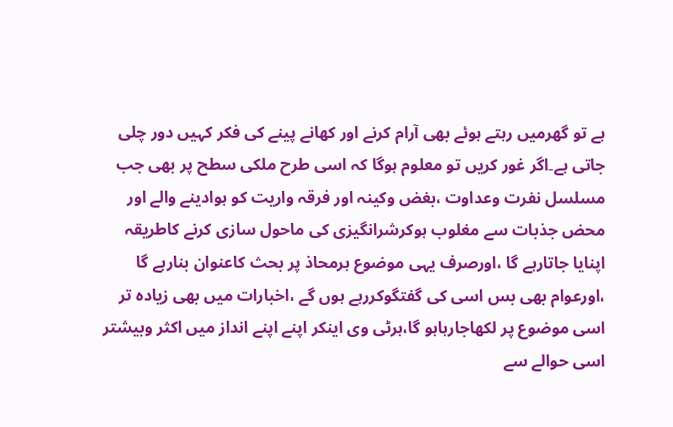ہے تو گھرمیں رہتے ہوئے بھی آرام کرنے اور کھانے پینے کی فکر کہیں دور چلی جاتی ہے۔اگر غور کریں تو معلوم ہوگا کہ اسی طرح ملکی سطح پر بھی جب مسلسل نفرت وعداوت ،بغض وکینہ اور فرقہ واریت کو ہوادینے والے اور محض جذبات سے مغلوب ہوکرشرانگیزی کی ماحول سازی کرنے کاطریقہ اپنایا جاتارہے گا ،اورصرف یہی موضوع ہرمحاذ پر بحث کاعنوان بنارہے گا ،اورعوام بھی بس اسی کی گفتگوکررہے ہوں گے ،اخبارات میں بھی زیادہ تر اسی موضوع پر لکھاجارہاہو گا،ہرٹی وی اینکر اپنے اپنے انداز میں اکثر وبیشتر اسی حوالے سے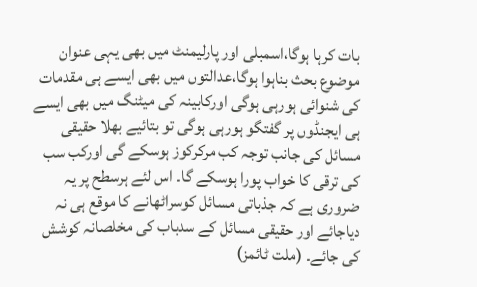بات کرہا ہوگا،اسمبلی اور پارلیمنٹ میں بھی یہی عنوان موضوع بحث بناہوا ہوگا،عدالتوں میں بھی ایسے ہی مقدمات کی شنوائی ہورہی ہوگی اورکابینہ کی میٹنگ میں بھی ایسے ہی ایجنڈوں پر گفتگو ہورہی ہوگی تو بتائیے بھلا حقیقی مسائل کی جانب توجہ کب مرکرکوز ہوسکے گی اورکب سب کی ترقی کا خواب پورا ہوسکے گا۔ اس لئے ہرسطح پر یہ ضروری ہے کہ جذباتی مسائل کوسراٹھانے کا موقع ہی نہ دیاجائے اور حقیقی مسائل کے سدباب کی مخلصانہ کوشش کی جائے۔ (ملت ٹائمز)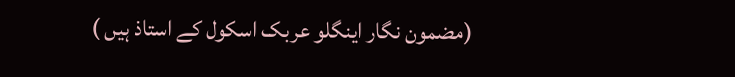(مضمون نگار اینگلو عربک اسکول کے استاذ ہیں )